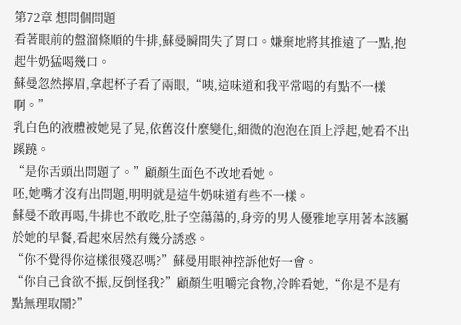第72章 想問個問題
看著眼前的盤溜條順的牛排,蘇曼瞬間失了胃口。嫌棄地將其推遠了一點,抱起牛奶猛喝幾口。
蘇曼忽然擰眉,拿起杯子看了兩眼,“咦,這味道和我平常喝的有點不一樣啊。”
乳白色的液體被她晃了晃,依舊沒什麼變化,細微的泡泡在頂上浮起,她看不出蹊蹺。
“是你舌頭出問題了。”顧顏生面色不改地看她。
呸,她嘴才沒有出問題,明明就是這牛奶味道有些不一樣。
蘇曼不敢再喝,牛排也不敢吃,肚子空蕩蕩的,身旁的男人優雅地享用著本該屬於她的早餐,看起來居然有幾分誘惑。
“你不覺得你這樣很殘忍嗎?”蘇曼用眼神控訴他好一會。
“你自己食欲不振,反倒怪我?”顧顏生咀嚼完食物,冷眸看她,“你是不是有點無理取鬧?”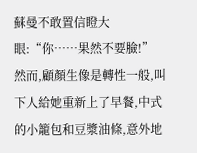蘇曼不敢置信瞪大眼:“你……果然不要臉!”
然而,顧顏生像是轉性一般,叫下人給她重新上了早餐,中式的小籠包和豆漿油條,意外地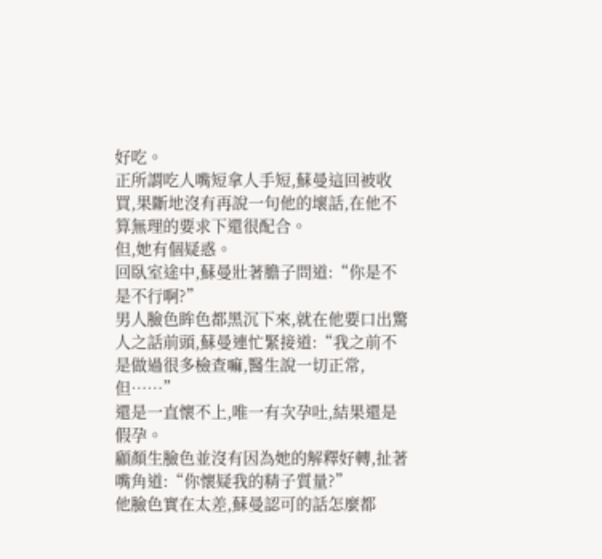好吃。
正所謂吃人嘴短拿人手短,蘇曼這回被收買,果斷地沒有再說一句他的壞話,在他不算無理的要求下還很配合。
但,她有個疑惑。
回臥室途中,蘇曼壯著膽子問道:“你是不是不行啊?”
男人臉色眸色都黑沉下來,就在他要口出驚人之話前頭,蘇曼連忙緊接道:“我之前不是做過很多檢查嘛,醫生說一切正常,但……”
還是一直懷不上,唯一有次孕吐,結果還是假孕。
顧顏生臉色並沒有因為她的解釋好轉,扯著嘴角道:“你懷疑我的精子質量?”
他臉色實在太差,蘇曼認可的話怎麼都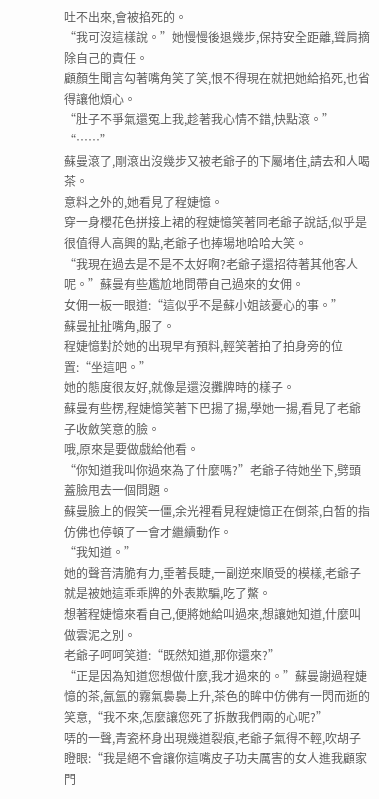吐不出來,會被掐死的。
“我可沒這樣說。”她慢慢後退幾步,保持安全距離,聳肩摘除自己的責任。
顧顏生聞言勾著嘴角笑了笑,恨不得現在就把她給掐死,也省得讓他煩心。
“肚子不爭氣還冤上我,趁著我心情不錯,快點滾。”
“……”
蘇曼滾了,剛滾出沒幾步又被老爺子的下屬堵住,請去和人喝茶。
意料之外的,她看見了程婕憶。
穿一身櫻花色拼接上裙的程婕憶笑著同老爺子說話,似乎是很值得人高興的點,老爺子也捧場地哈哈大笑。
“我現在過去是不是不太好啊?老爺子還招待著其他客人呢。”蘇曼有些尷尬地問帶自己過來的女佣。
女佣一板一眼道:“這似乎不是蘇小姐該憂心的事。”
蘇曼扯扯嘴角,服了。
程婕憶對於她的出現早有預料,輕笑著拍了拍身旁的位置:“坐這吧。”
她的態度很友好,就像是還沒攤牌時的樣子。
蘇曼有些楞,程婕憶笑著下巴揚了揚,學她一揚,看見了老爺子收斂笑意的臉。
哦,原來是要做戲給他看。
“你知道我叫你過來為了什麼嗎?”老爺子待她坐下,劈頭蓋臉甩去一個問題。
蘇曼臉上的假笑一僵,余光裡看見程婕憶正在倒茶,白皙的指仿佛也停頓了一會才繼續動作。
“我知道。”
她的聲音清脆有力,垂著長睫,一副逆來順受的模樣,老爺子就是被她這乖乖牌的外表欺騙,吃了鱉。
想著程婕憶來看自己,便將她給叫過來,想讓她知道,什麼叫做雲泥之別。
老爺子呵呵笑道:“既然知道,那你還來?”
“正是因為知道您想做什麼,我才過來的。”蘇曼謝過程婕憶的茶,氤氳的霧氣裊裊上升,茶色的眸中仿佛有一閃而逝的笑意,“我不來,怎麼讓您死了拆散我們兩的心呢?”
哢的一聲,青瓷杯身出現幾道裂痕,老爺子氣得不輕,吹胡子瞪眼:“我是絕不會讓你這嘴皮子功夫厲害的女人進我顧家門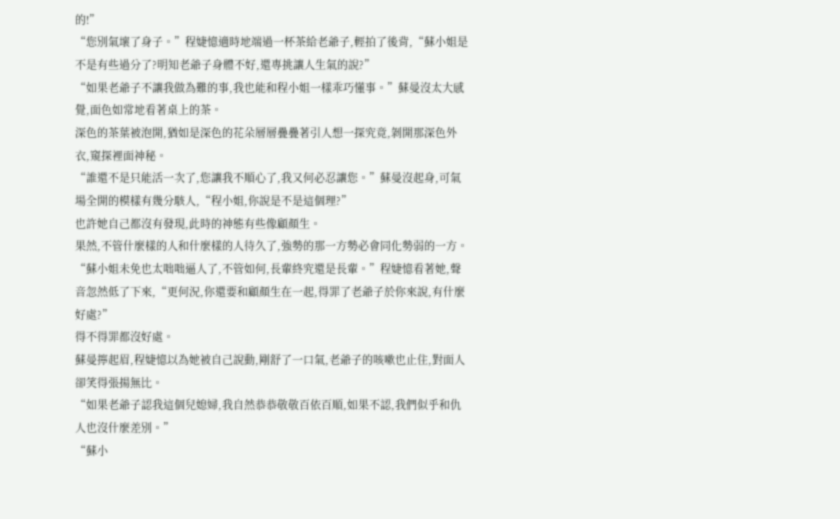的!”
“您別氣壞了身子。”程婕憶適時地端過一杯茶給老爺子,輕拍了後背,“蘇小姐是不是有些過分了?明知老爺子身體不好,還專挑讓人生氣的說?”
“如果老爺子不讓我做為難的事,我也能和程小姐一樣乖巧懂事。”蘇曼沒太大感覺,面色如常地看著桌上的茶。
深色的茶葉被泡開,猶如是深色的花朵層層疊疊著引人想一探究竟,剝開那深色外衣,窺探裡面神秘。
“誰還不是只能活一次了,您讓我不順心了,我又何必忍讓您。”蘇曼沒起身,可氣場全開的模樣有幾分駭人,“程小姐,你說是不是這個理?”
也許她自己都沒有發現,此時的神態有些像顧顏生。
果然,不管什麼樣的人和什麼樣的人待久了,強勢的那一方勢必會同化勢弱的一方。
“蘇小姐未免也太咄咄逼人了,不管如何,長輩終究還是長輩。”程婕憶看著她,聲音忽然低了下來,“更何況,你還要和顧顏生在一起,得罪了老爺子於你來說,有什麼好處?”
得不得罪都沒好處。
蘇曼擰起眉,程婕憶以為她被自己說動,剛舒了一口氣,老爺子的咳嗽也止住,對面人卻笑得張揚無比。
“如果老爺子認我這個兒媳婦,我自然恭恭敬敬百依百順,如果不認,我們似乎和仇人也沒什麼差別。”
“蘇小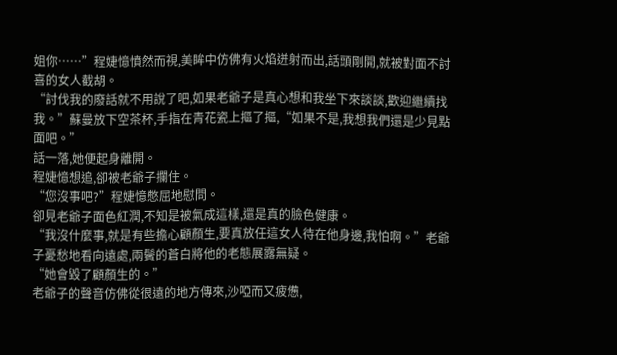姐你……”程婕憶憤然而視,美眸中仿佛有火焰迸射而出,話頭剛開,就被對面不討喜的女人截胡。
“討伐我的廢話就不用說了吧,如果老爺子是真心想和我坐下來談談,歡迎繼續找我。”蘇曼放下空茶杯,手指在青花瓷上摳了摳,“如果不是,我想我們還是少見點面吧。”
話一落,她便起身離開。
程婕憶想追,卻被老爺子攔住。
“您沒事吧?”程婕憶憋屈地慰問。
卻見老爺子面色紅潤,不知是被氣成這樣,還是真的臉色健康。
“我沒什麼事,就是有些擔心顧顏生,要真放任這女人待在他身邊,我怕啊。”老爺子憂愁地看向遠處,兩鬢的蒼白將他的老態展露無疑。
“她會毀了顧顏生的。”
老爺子的聲音仿佛從很遠的地方傳來,沙啞而又疲憊,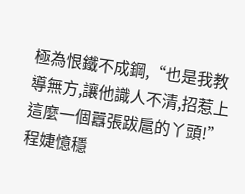極為恨鐵不成鋼,“也是我教導無方,讓他識人不清,招惹上這麼一個囂張跋扈的丫頭!”
程婕憶穩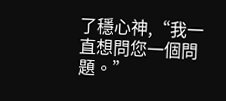了穩心神,“我一直想問您一個問題。”